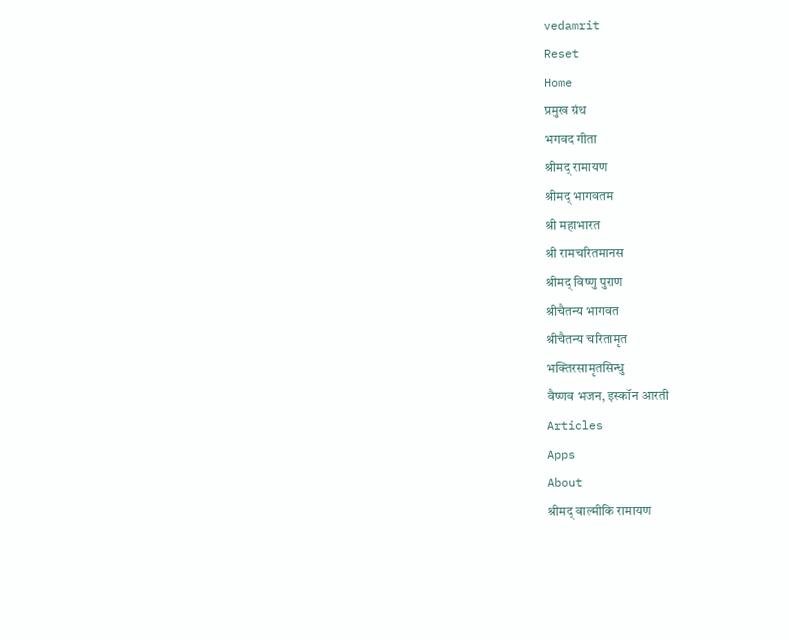vedamrit
Reset
Home
प्रमुख ग्रंथ
भगवद गीता
श्रीमद् रामायण
श्रीमद् भागवतम
श्री महाभारत
श्री रामचरितमानस
श्रीमद् विष्णु पुराण
श्रीचैतन्य भागवत
श्रीचैतन्य चरितामृत
भक्तिरसामृतसिन्धु
वैष्णव भजन, इस्कॉन आरती
Articles
Apps
About
श्रीमद् वाल्मीकि रामायण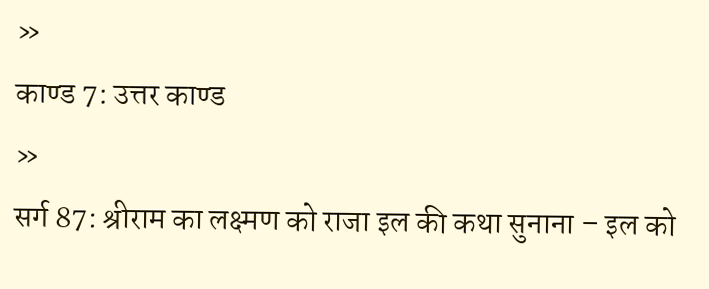»
काण्ड 7: उत्तर काण्ड
»
सर्ग 87: श्रीराम का लक्ष्मण को राजा इल की कथा सुनाना – इल को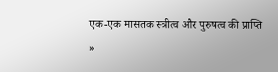एक-एक मासतक स्त्रीत्व और पुरुषत्व की प्राप्ति
»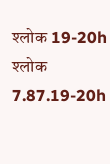श्लोक 19-20h
श्लोक
7.87.19-20h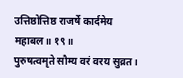उत्तिष्ठोत्तिष्ठ राजर्षे कार्दमेय महाबल॥ १९॥
पुरुषत्वमृते सौम्य वरं वरय सुव्रत।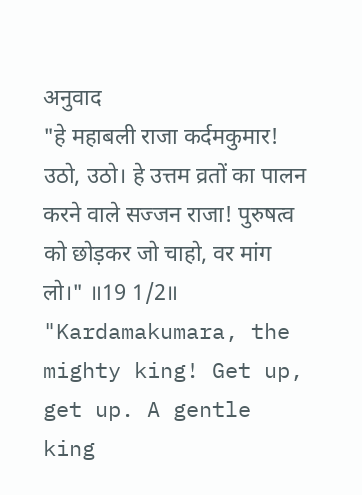अनुवाद
"हे महाबली राजा कर्दमकुमार! उठो, उठो। हे उत्तम व्रतों का पालन करने वाले सज्जन राजा! पुरुषत्व को छोड़कर जो चाहो, वर मांग लो।" ॥19 1/2॥
"Kardamakumara, the mighty king! Get up, get up. A gentle king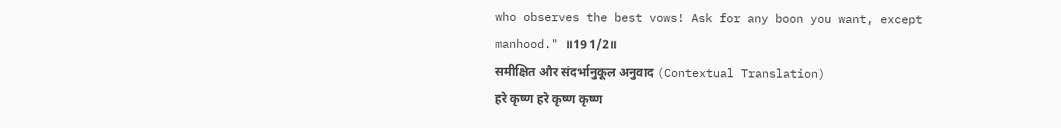who observes the best vows! Ask for any boon you want, except manhood." ॥19 1/2॥
समीक्षित और संदर्भानुकूल अनुवाद (Contextual Translation)
हरे कृष्ण हरे कृष्ण कृष्ण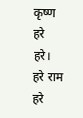कृष्ण हरे हरे। हरे राम हरे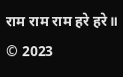राम राम राम हरे हरे॥
© 2023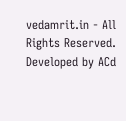vedamrit.in - All Rights Reserved. Developed by ACd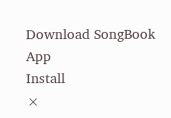Download SongBook App
Install
×